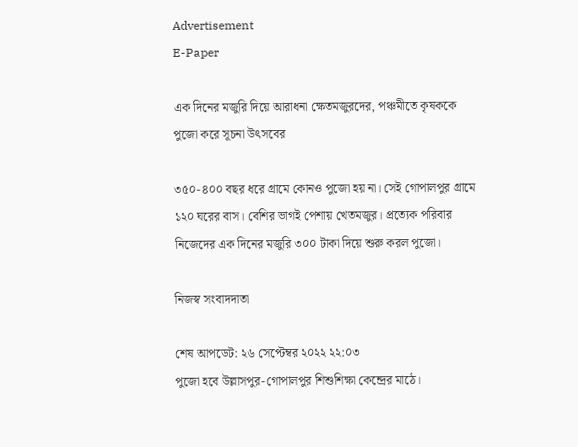Advertisement
E-Paper

এক দিনের মজুরি দিয়ে আরাধনা ক্ষেতমজুরদের, পঞ্চমীতে কৃষককে পুজো করে সূচনা উৎসবের

৩৫০-৪০০ বছর ধরে গ্রামে কোনও পুজো হয় না। সেই গোপালপুর গ্রামে ১২০ ঘরের বাস। বেশির ভাগই পেশায় খেতমজুর। প্রত্যেক পরিবার নিজেদের এক দিনের মজুরি ৩০০ টাকা দিয়ে শুরু করল পুজো।

নিজস্ব সংবাদদাতা

শেষ আপডেট: ২৬ সেপ্টেম্বর ২০২২ ২২:০৩
পুজো হবে উল্লাসপুর-গোপালপুর শিশুশিক্ষা কেন্দ্রের মাঠে।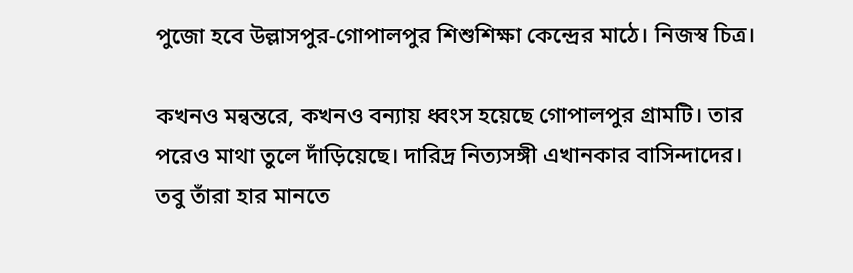পুজো হবে উল্লাসপুর-গোপালপুর শিশুশিক্ষা কেন্দ্রের মাঠে। নিজস্ব চিত্র।

কখনও মন্বন্তরে, কখনও বন্যায় ধ্বংস হয়েছে গোপালপুর গ্রামটি। তার পরেও মাথা তুলে দাঁড়িয়েছে। দারিদ্র নিত্যসঙ্গী এখানকার বাসিন্দাদের। তবু তাঁরা হার মানতে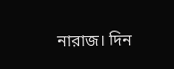নারাজ। দিন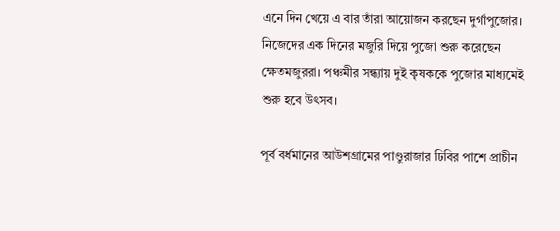এনে দিন খেয়ে এ বার তাঁরা আয়োজন করছেন দুর্গাপুজোর। নিজেদের এক দিনের মজুরি দিয়ে পুজো শুরু করেছেন ক্ষেতমজুররা। পঞ্চমীর সন্ধ্যায় দুই কৃষককে পুজোর মাধ্যমেই শুরু হবে উৎসব।

পূর্ব বর্ধমানের আউশগ্রামের পাণ্ডুরাজার ঢিবির পাশে প্রাচীন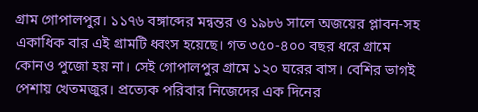গ্রাম গোপালপুর। ১১৭৬ বঙ্গাব্দের মন্বন্তর ও ১৯৮৬ সালে অজয়ের প্লাবন-সহ একাধিক বার এই গ্রামটি ধ্বংস হয়েছে। গত ৩৫০-৪০০ বছর ধরে গ্রামে কোনও পুজো হয় না। সেই গোপালপুর গ্রামে ১২০ ঘরের বাস। বেশির ভাগই পেশায় খেতমজুর। প্রত্যেক পরিবার নিজেদের এক দিনের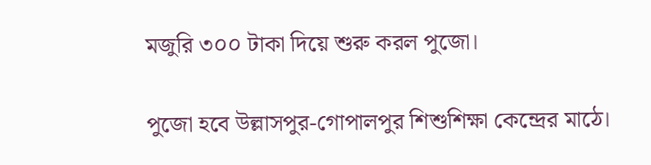মজুরি ৩০০ টাকা দিয়ে শুরু করল পুজো।

পুজো হবে উল্লাসপুর-গোপালপুর শিশুশিক্ষা কেন্দ্রের মাঠে।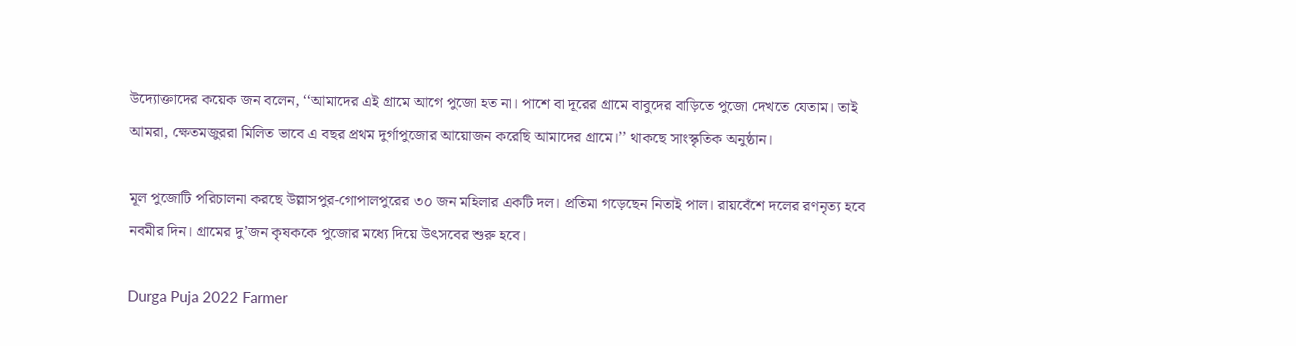উদ্যোক্তাদের কয়েক জন বলেন, ‘‘আমাদের এই গ্রামে আগে পুজো হত না। পাশে বা দূরের গ্রামে বাবুদের বাড়িতে পুজো দেখতে যেতাম। তাই আমরা, ক্ষেতমজুররা মিলিত ভাবে এ বছর প্রথম দুর্গাপুজোর আয়োজন করেছি আমাদের গ্রামে।’’ থাকছে সাংস্কৃতিক অনুষ্ঠান।

মূল পুজোটি পরিচালনা করছে উল্লাসপুর-গোপালপুরের ৩০ জন মহিলার একটি দল। প্রতিমা গড়েছেন নিতাই পাল। রায়বেঁশে দলের রণনৃত্য হবে নবমীর দিন। গ্রামের দু’জন কৃষককে পুজোর মধ্যে দিয়ে উৎসবের শুরু হবে।

Durga Puja 2022 Farmer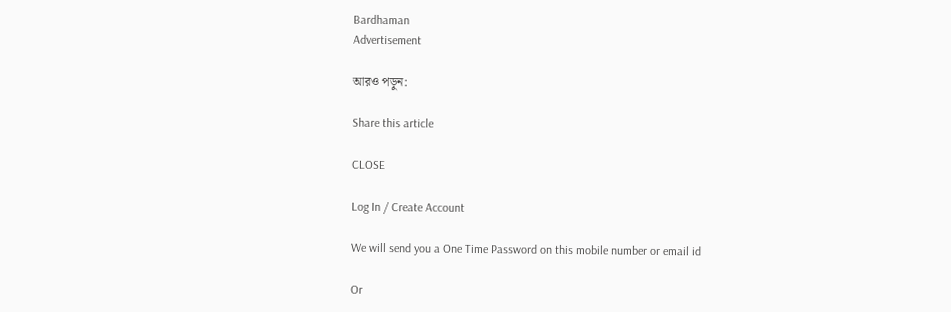Bardhaman
Advertisement

আরও পড়ুন:

Share this article

CLOSE

Log In / Create Account

We will send you a One Time Password on this mobile number or email id

Or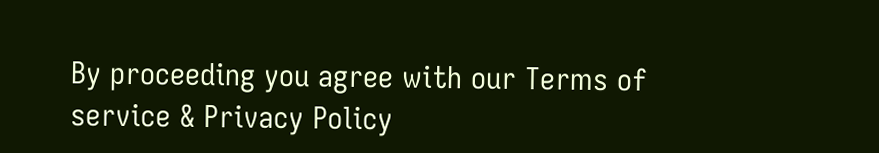By proceeding you agree with our Terms of service & Privacy Policy